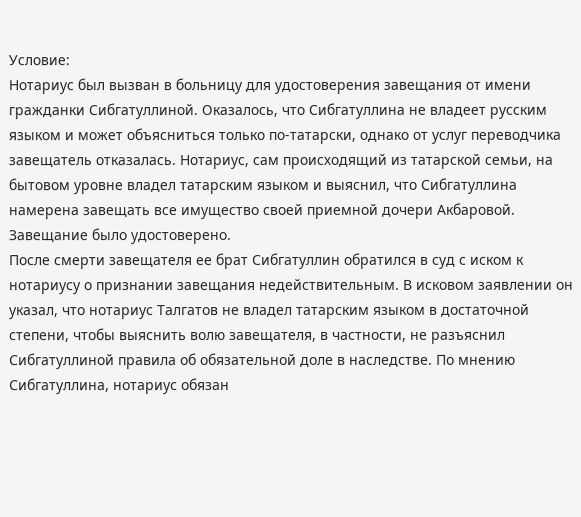Условие:
Нотариус был вызван в больницу для удостоверения завещания от имени гражданки Сибгатуллиной. Оказалось, что Сибгатуллина не владеет русским языком и может объясниться только по-татарски, однако от услуг переводчика завещатель отказалась. Нотариус, сам происходящий из татарской семьи, на бытовом уровне владел татарским языком и выяснил, что Сибгатуллина намерена завещать все имущество своей приемной дочери Акбаровой. Завещание было удостоверено.
После смерти завещателя ее брат Сибгатуллин обратился в суд с иском к нотариусу о признании завещания недействительным. В исковом заявлении он указал, что нотариус Талгатов не владел татарским языком в достаточной степени, чтобы выяснить волю завещателя, в частности, не разъяснил Сибгатуллиной правила об обязательной доле в наследстве. По мнению Сибгатуллина, нотариус обязан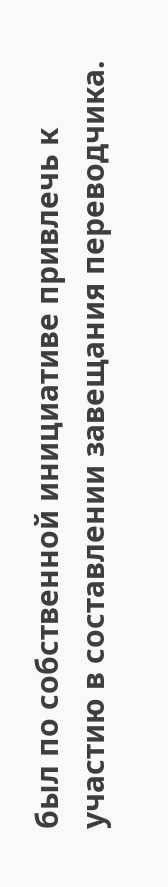был по собственной инициативе привлечь к участию в составлении завещания переводчика.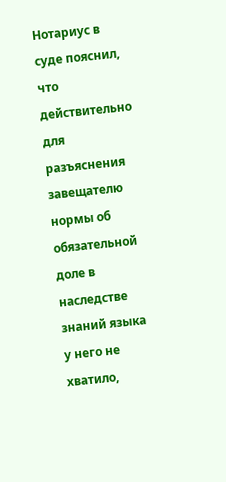Нотариус в суде пояснил, что действительно для разъяснения завещателю нормы об обязательной доле в наследстве знаний языка у него не хватило,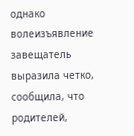однако волеизъявление завещатель выразила четко, сообщила, что родителей,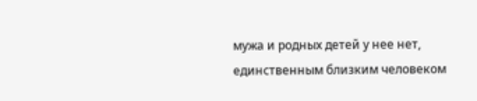мужа и родных детей у нее нет, единственным близким человеком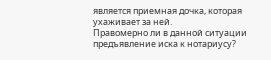является приемная дочка, которая ухаживает за ней.
Правомерно ли в данной ситуации предъявление иска к нотариусу?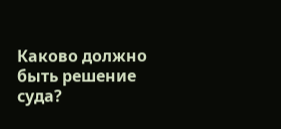Каково должно быть решение суда?